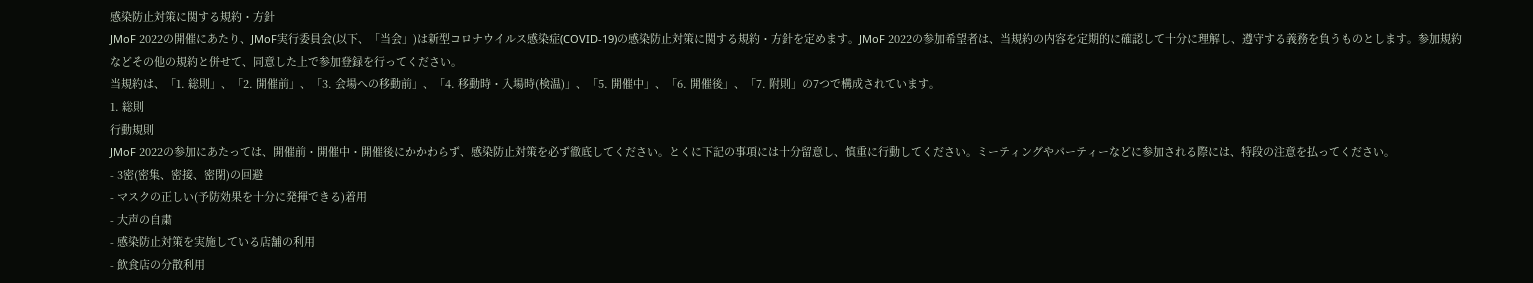感染防止対策に関する規約・方針
JMoF 2022の開催にあたり、JMoF実行委員会(以下、「当会」)は新型コロナウイルス感染症(COVID-19)の感染防止対策に関する規約・方針を定めます。JMoF 2022の参加希望者は、当規約の内容を定期的に確認して十分に理解し、遵守する義務を負うものとします。参加規約などその他の規約と併せて、同意した上で参加登録を行ってください。
当規約は、「1. 総則」、「2. 開催前」、「3. 会場への移動前」、「4. 移動時・入場時(検温)」、「5. 開催中」、「6. 開催後」、「7. 附則」の7つで構成されています。
1. 総則
行動規則
JMoF 2022の参加にあたっては、開催前・開催中・開催後にかかわらず、感染防止対策を必ず徹底してください。とくに下記の事項には十分留意し、慎重に行動してください。ミーティングやパーティーなどに参加される際には、特段の注意を払ってください。
- 3密(密集、密接、密閉)の回避
- マスクの正しい(予防効果を十分に発揮できる)着用
- 大声の自粛
- 感染防止対策を実施している店舗の利用
- 飲食店の分散利用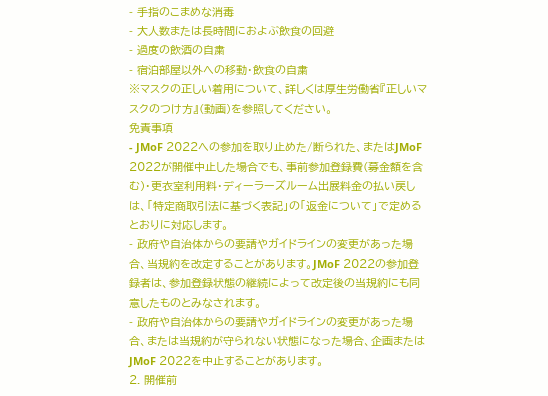- 手指のこまめな消毒
- 大人数または長時間におよぶ飲食の回避
- 過度の飲酒の自粛
- 宿泊部屋以外への移動・飲食の自粛
※マスクの正しい着用について、詳しくは厚生労働省『正しいマスクのつけ方』(動画)を参照してください。
免責事項
- JMoF 2022への参加を取り止めた/断られた、またはJMoF 2022が開催中止した場合でも、事前参加登録費(募金額を含む)・更衣室利用料・ディーラーズルーム出展料金の払い戻しは、「特定商取引法に基づく表記」の「返金について」で定めるとおりに対応します。
- 政府や自治体からの要請やガイドラインの変更があった場合、当規約を改定することがあります。JMoF 2022の参加登録者は、参加登録状態の継続によって改定後の当規約にも同意したものとみなされます。
- 政府や自治体からの要請やガイドラインの変更があった場合、または当規約が守られない状態になった場合、企画またはJMoF 2022を中止することがあります。
2. 開催前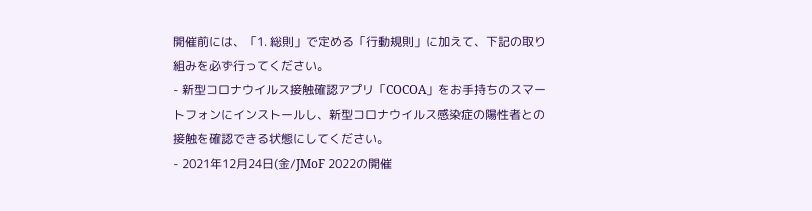開催前には、「1. 総則」で定める「行動規則」に加えて、下記の取り組みを必ず行ってください。
- 新型コロナウイルス接触確認アプリ「COCOA」をお手持ちのスマートフォンにインストールし、新型コロナウイルス感染症の陽性者との接触を確認できる状態にしてください。
- 2021年12月24日(金/JMoF 2022の開催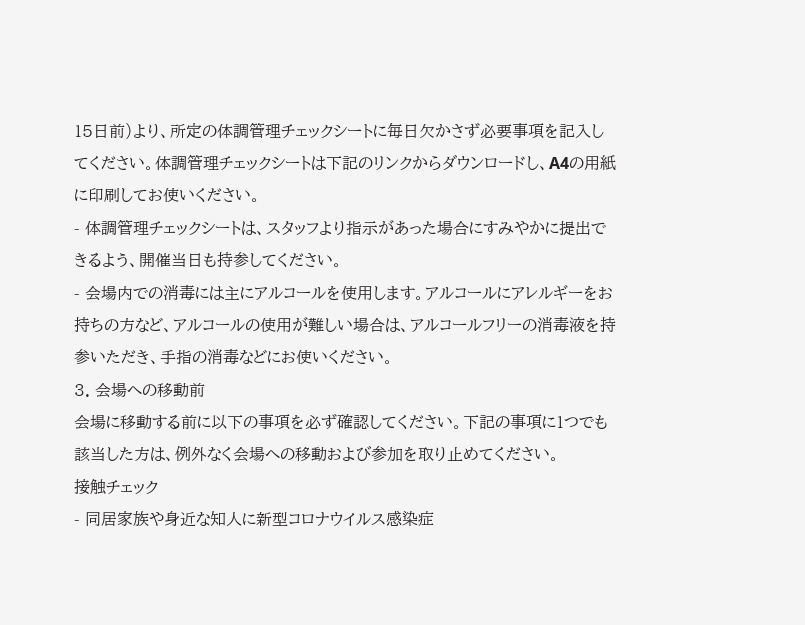15日前)より、所定の体調管理チェックシートに毎日欠かさず必要事項を記入してください。体調管理チェックシートは下記のリンクからダウンロードし、A4の用紙に印刷してお使いください。
- 体調管理チェックシートは、スタッフより指示があった場合にすみやかに提出できるよう、開催当日も持参してください。
- 会場内での消毒には主にアルコールを使用します。アルコールにアレルギーをお持ちの方など、アルコールの使用が難しい場合は、アルコールフリーの消毒液を持参いただき、手指の消毒などにお使いください。
3. 会場への移動前
会場に移動する前に以下の事項を必ず確認してください。下記の事項に1つでも該当した方は、例外なく会場への移動および参加を取り止めてください。
接触チェック
- 同居家族や身近な知人に新型コロナウイルス感染症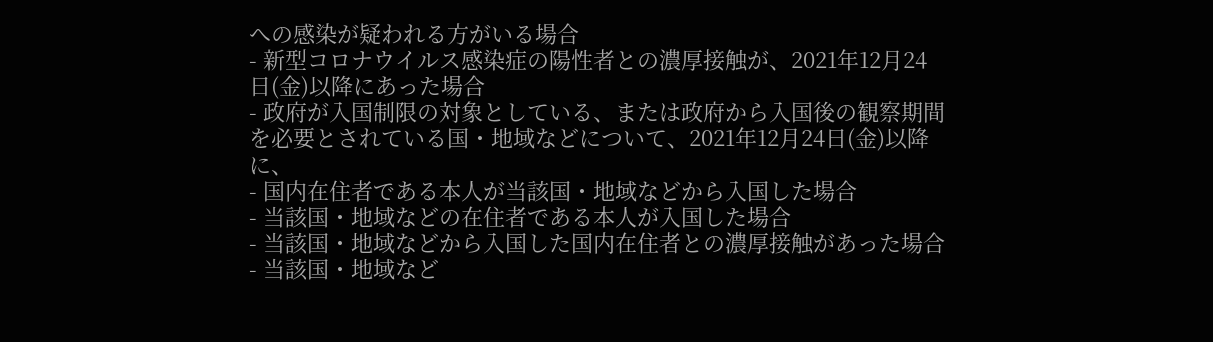への感染が疑われる方がいる場合
- 新型コロナウイルス感染症の陽性者との濃厚接触が、2021年12月24日(金)以降にあった場合
- 政府が入国制限の対象としている、または政府から入国後の観察期間を必要とされている国・地域などについて、2021年12月24日(金)以降に、
- 国内在住者である本人が当該国・地域などから入国した場合
- 当該国・地域などの在住者である本人が入国した場合
- 当該国・地域などから入国した国内在住者との濃厚接触があった場合
- 当該国・地域など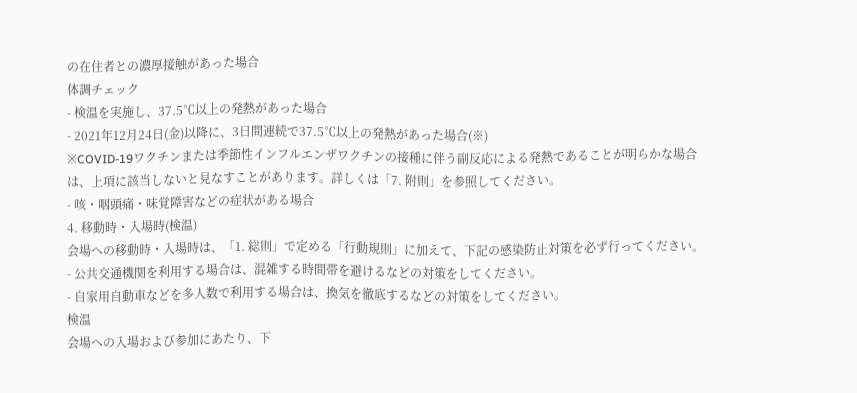の在住者との濃厚接触があった場合
体調チェック
- 検温を実施し、37.5℃以上の発熱があった場合
- 2021年12月24日(金)以降に、3日間連続で37.5℃以上の発熱があった場合(※)
※COVID-19ワクチンまたは季節性インフルエンザワクチンの接種に伴う副反応による発熱であることが明らかな場合は、上項に該当しないと見なすことがあります。詳しくは「7. 附則」を参照してください。
- 咳・咽頭痛・味覚障害などの症状がある場合
4. 移動時・入場時(検温)
会場への移動時・入場時は、「1. 総則」で定める「行動規則」に加えて、下記の感染防止対策を必ず行ってください。
- 公共交通機関を利用する場合は、混雑する時間帯を避けるなどの対策をしてください。
- 自家用自動車などを多人数で利用する場合は、換気を徹底するなどの対策をしてください。
検温
会場への入場および参加にあたり、下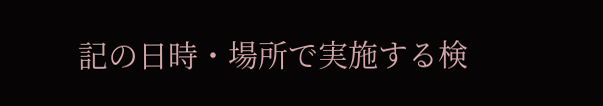記の日時・場所で実施する検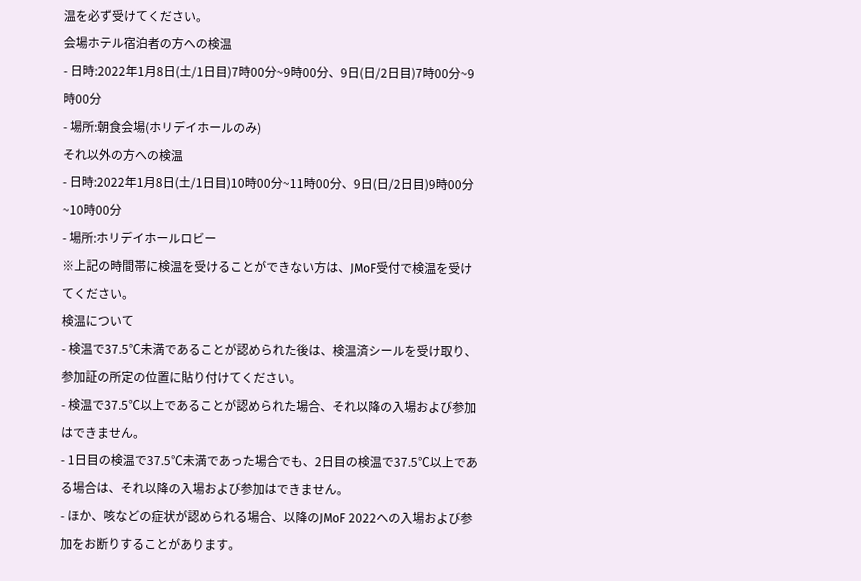温を必ず受けてください。
会場ホテル宿泊者の方への検温
- 日時:2022年1月8日(土/1日目)7時00分~9時00分、9日(日/2日目)7時00分~9時00分
- 場所:朝食会場(ホリデイホールのみ)
それ以外の方への検温
- 日時:2022年1月8日(土/1日目)10時00分~11時00分、9日(日/2日目)9時00分~10時00分
- 場所:ホリデイホールロビー
※上記の時間帯に検温を受けることができない方は、JMoF受付で検温を受けてください。
検温について
- 検温で37.5℃未満であることが認められた後は、検温済シールを受け取り、参加証の所定の位置に貼り付けてください。
- 検温で37.5℃以上であることが認められた場合、それ以降の入場および参加はできません。
- 1日目の検温で37.5℃未満であった場合でも、2日目の検温で37.5℃以上である場合は、それ以降の入場および参加はできません。
- ほか、咳などの症状が認められる場合、以降のJMoF 2022への入場および参加をお断りすることがあります。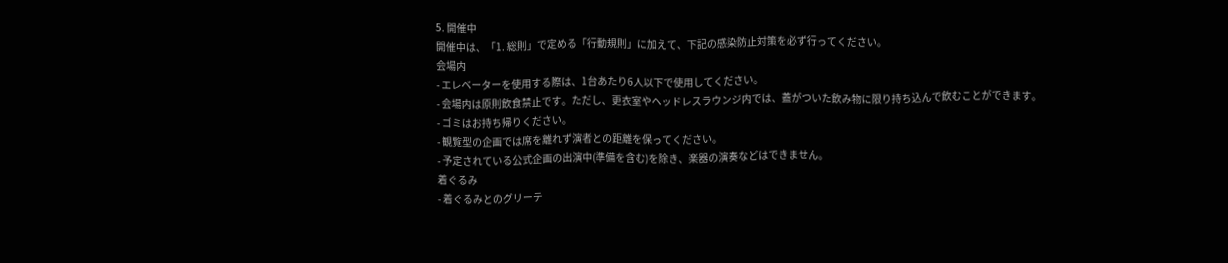5. 開催中
開催中は、「1. 総則」で定める「行動規則」に加えて、下記の感染防止対策を必ず行ってください。
会場内
- エレベーターを使用する際は、1台あたり6人以下で使用してください。
- 会場内は原則飲食禁止です。ただし、更衣室やヘッドレスラウンジ内では、蓋がついた飲み物に限り持ち込んで飲むことができます。
- ゴミはお持ち帰りください。
- 観覧型の企画では席を離れず演者との距離を保ってください。
- 予定されている公式企画の出演中(準備を含む)を除き、楽器の演奏などはできません。
着ぐるみ
- 着ぐるみとのグリーテ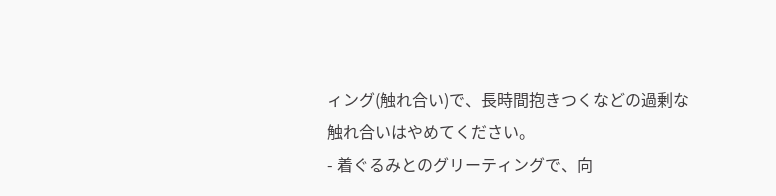ィング(触れ合い)で、長時間抱きつくなどの過剰な触れ合いはやめてください。
- 着ぐるみとのグリーティングで、向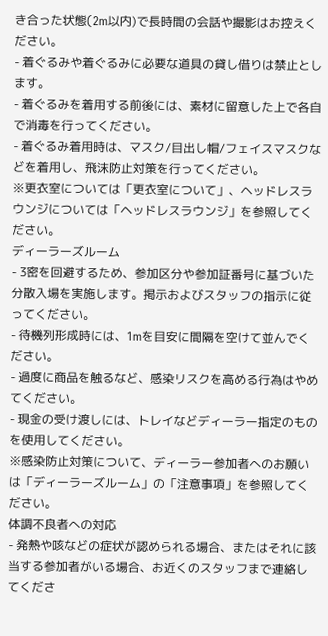き合った状態(2m以内)で長時間の会話や撮影はお控えください。
- 着ぐるみや着ぐるみに必要な道具の貸し借りは禁止とします。
- 着ぐるみを着用する前後には、素材に留意した上で各自で消毒を行ってください。
- 着ぐるみ着用時は、マスク/目出し帽/フェイスマスクなどを着用し、飛沫防止対策を行ってください。
※更衣室については「更衣室について」、ヘッドレスラウンジについては「ヘッドレスラウンジ」を参照してください。
ディーラーズルーム
- 3密を回避するため、参加区分や参加証番号に基づいた分散入場を実施します。掲示およびスタッフの指示に従ってください。
- 待機列形成時には、1mを目安に間隔を空けて並んでください。
- 過度に商品を触るなど、感染リスクを高める行為はやめてください。
- 現金の受け渡しには、トレイなどディーラー指定のものを使用してください。
※感染防止対策について、ディーラー参加者へのお願いは「ディーラーズルーム」の「注意事項」を参照してください。
体調不良者への対応
- 発熱や咳などの症状が認められる場合、またはそれに該当する参加者がいる場合、お近くのスタッフまで連絡してくださ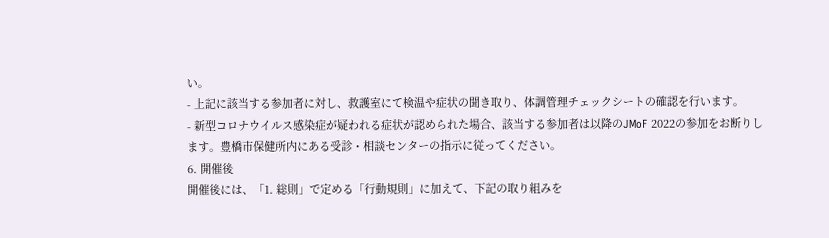い。
- 上記に該当する参加者に対し、救護室にて検温や症状の聞き取り、体調管理チェックシートの確認を行います。
- 新型コロナウイルス感染症が疑われる症状が認められた場合、該当する参加者は以降のJMoF 2022の参加をお断りします。豊橋市保健所内にある受診・相談センターの指示に従ってください。
6. 開催後
開催後には、「1. 総則」で定める「行動規則」に加えて、下記の取り組みを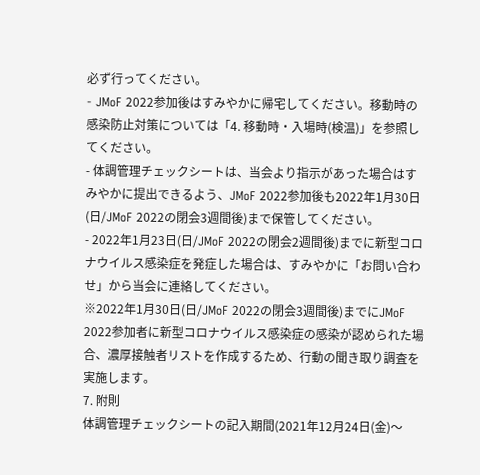必ず行ってください。
- JMoF 2022参加後はすみやかに帰宅してください。移動時の感染防止対策については「4. 移動時・入場時(検温)」を参照してください。
- 体調管理チェックシートは、当会より指示があった場合はすみやかに提出できるよう、JMoF 2022参加後も2022年1月30日(日/JMoF 2022の閉会3週間後)まで保管してください。
- 2022年1月23日(日/JMoF 2022の閉会2週間後)までに新型コロナウイルス感染症を発症した場合は、すみやかに「お問い合わせ」から当会に連絡してください。
※2022年1月30日(日/JMoF 2022の閉会3週間後)までにJMoF 2022参加者に新型コロナウイルス感染症の感染が認められた場合、濃厚接触者リストを作成するため、行動の聞き取り調査を実施します。
7. 附則
体調管理チェックシートの記入期間(2021年12月24日(金)〜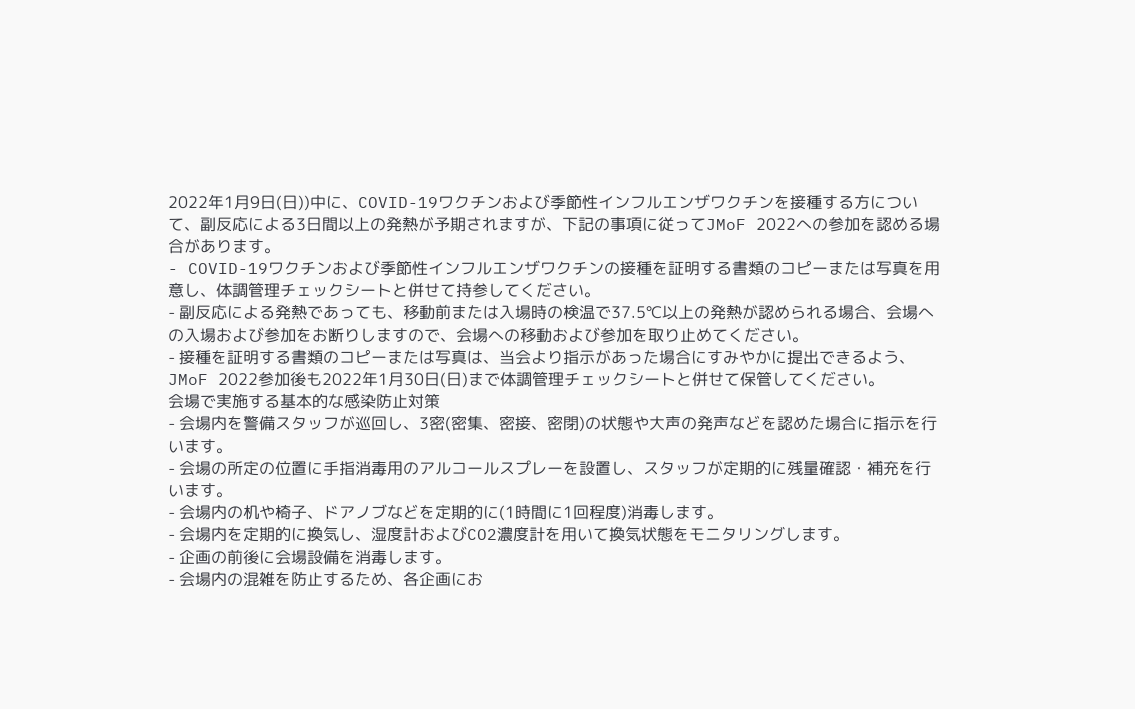2022年1月9日(日))中に、COVID-19ワクチンおよび季節性インフルエンザワクチンを接種する方について、副反応による3日間以上の発熱が予期されますが、下記の事項に従ってJMoF 2022への参加を認める場合があります。
- COVID-19ワクチンおよび季節性インフルエンザワクチンの接種を証明する書類のコピーまたは写真を用意し、体調管理チェックシートと併せて持参してください。
- 副反応による発熱であっても、移動前または入場時の検温で37.5℃以上の発熱が認められる場合、会場への入場および参加をお断りしますので、会場への移動および参加を取り止めてください。
- 接種を証明する書類のコピーまたは写真は、当会より指示があった場合にすみやかに提出できるよう、JMoF 2022参加後も2022年1月30日(日)まで体調管理チェックシートと併せて保管してください。
会場で実施する基本的な感染防止対策
- 会場内を警備スタッフが巡回し、3密(密集、密接、密閉)の状態や大声の発声などを認めた場合に指示を行います。
- 会場の所定の位置に手指消毒用のアルコールスプレーを設置し、スタッフが定期的に残量確認・補充を行います。
- 会場内の机や椅子、ドアノブなどを定期的に(1時間に1回程度)消毒します。
- 会場内を定期的に換気し、湿度計およびCO2濃度計を用いて換気状態をモニタリングします。
- 企画の前後に会場設備を消毒します。
- 会場内の混雑を防止するため、各企画にお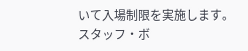いて入場制限を実施します。
スタッフ・ボ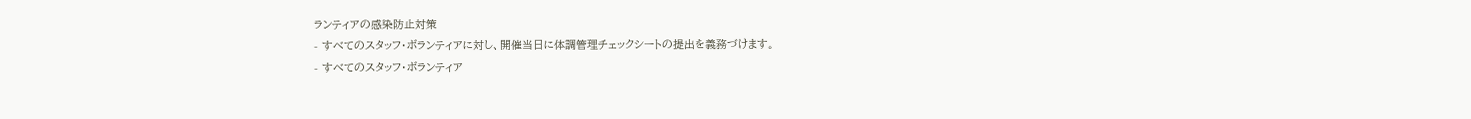ランティアの感染防止対策
- すべてのスタッフ・ボランティアに対し、開催当日に体調管理チェックシートの提出を義務づけます。
- すべてのスタッフ・ボランティア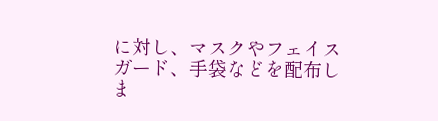に対し、マスクやフェイスガード、手袋などを配布しま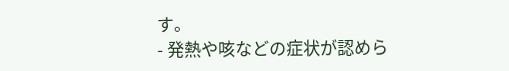す。
- 発熱や咳などの症状が認めら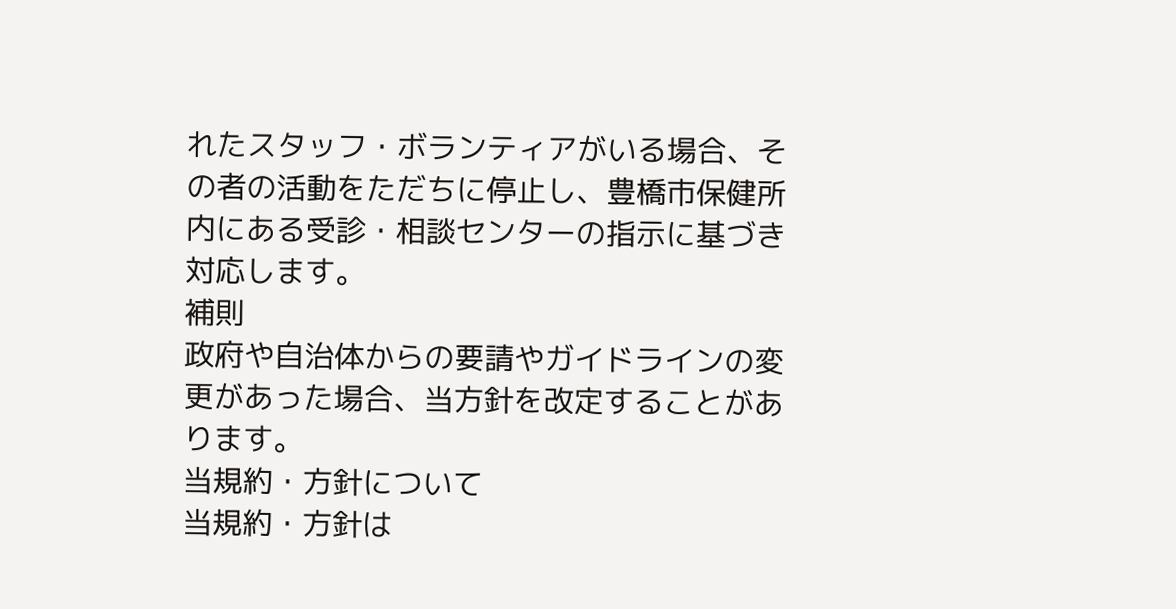れたスタッフ・ボランティアがいる場合、その者の活動をただちに停止し、豊橋市保健所内にある受診・相談センターの指示に基づき対応します。
補則
政府や自治体からの要請やガイドラインの変更があった場合、当方針を改定することがあります。
当規約・方針について
当規約・方針は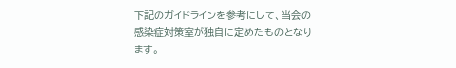下記のガイドラインを参考にして、当会の感染症対策室が独自に定めたものとなります。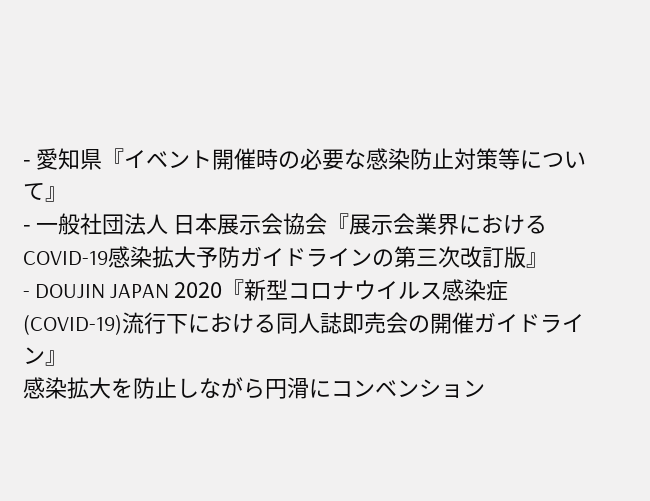- 愛知県『イベント開催時の必要な感染防止対策等について』
- 一般社団法人 日本展示会協会『展示会業界におけるCOVID-19感染拡大予防ガイドラインの第三次改訂版』
- DOUJIN JAPAN 2020『新型コロナウイルス感染症(COVID-19)流行下における同人誌即売会の開催ガイドライン』
感染拡大を防止しながら円滑にコンベンション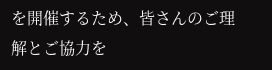を開催するため、皆さんのご理解とご協力を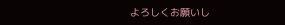よろしくお願いし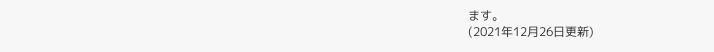ます。
(2021年12月26日更新)